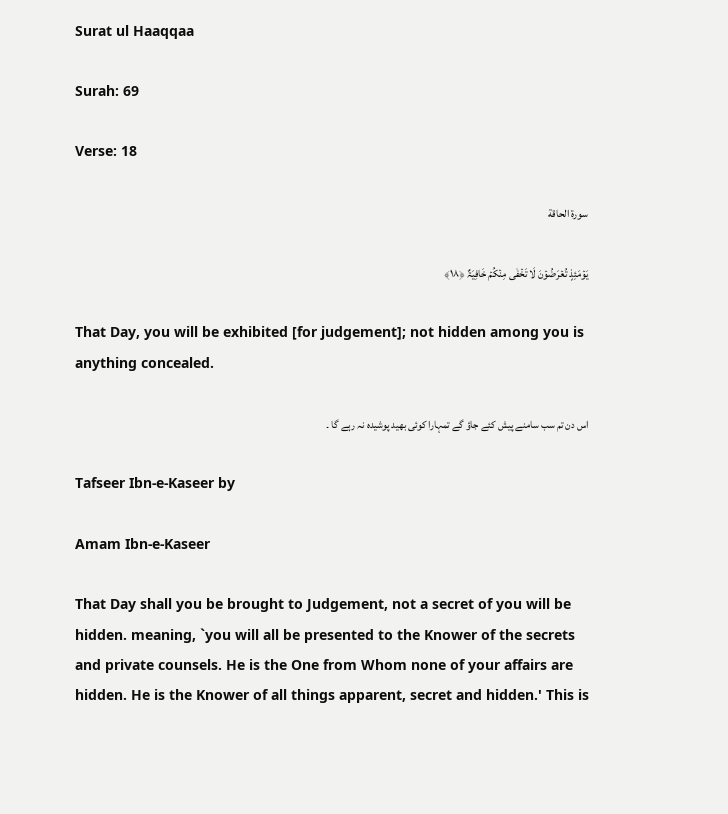Surat ul Haaqqaa

Surah: 69

Verse: 18

سورة الحاقة

یَوۡمَئِذٍ تُعۡرَضُوۡنَ لَا تَخۡفٰی مِنۡکُمۡ خَافِیَۃٌ ﴿۱۸﴾

That Day, you will be exhibited [for judgement]; not hidden among you is anything concealed.

اس دن تم سب سامنے پیش کئے جاؤ گے تمہارا کوئی بھید پوشیدہ نہ رہے گا ۔

Tafseer Ibn-e-Kaseer by

Amam Ibn-e-Kaseer

That Day shall you be brought to Judgement, not a secret of you will be hidden. meaning, `you will all be presented to the Knower of the secrets and private counsels. He is the One from Whom none of your affairs are hidden. He is the Knower of all things apparent, secret and hidden.' This is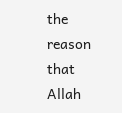the reason that Allah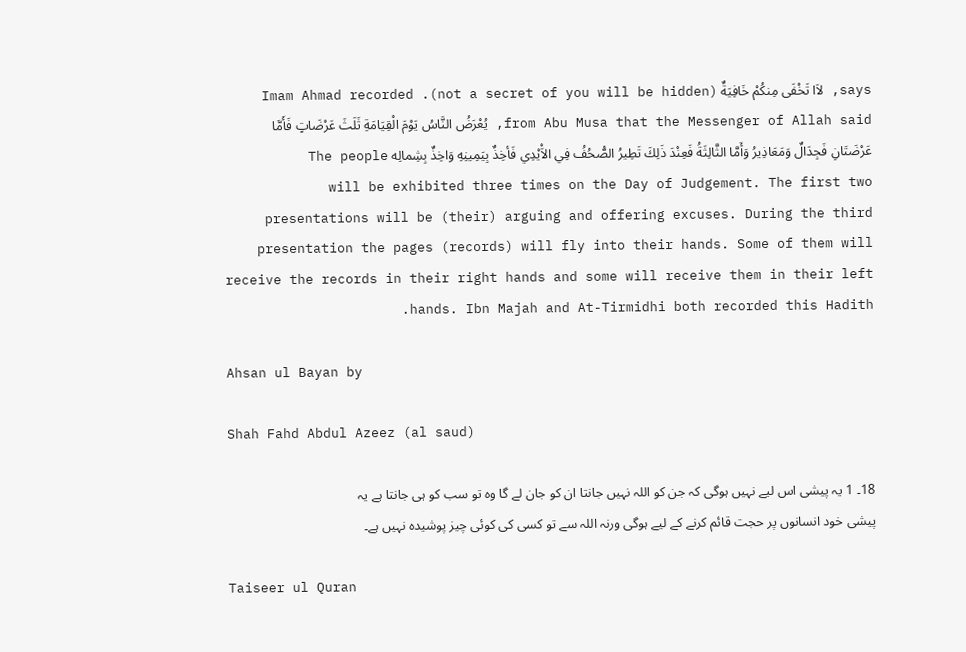says, لاَا تَخْفَى مِنكُمْ خَافِيَةٌ (not a secret of you will be hidden). Imam Ahmad recorded from Abu Musa that the Messenger of Allah said, يُعْرَضُ النَّاسُ يَوْمَ الْقِيَامَةِ ثَلَثَ عَرْضَاتٍ فَأَمَّا عَرْضَتَانِ فَجِدَالٌ وَمَعَاذِيرُ وَأَمَّا الثَّالِثَةُ فَعِنْدَ ذَلِكَ تَطِيرُ الصُّحُفُ فِي الاَْيْدِي فَأخِذٌ بِيَمِينِهِ وَاخِذٌ بِشِمالِه The people will be exhibited three times on the Day of Judgement. The first two presentations will be (their) arguing and offering excuses. During the third presentation the pages (records) will fly into their hands. Some of them will receive the records in their right hands and some will receive them in their left hands. Ibn Majah and At-Tirmidhi both recorded this Hadith.

Ahsan ul Bayan by

Shah Fahd Abdul Azeez (al saud)

18۔ 1 یہ پیشی اس لیے نہیں ہوگی کہ جن کو اللہ نہیں جانتا ان کو جان لے گا وہ تو سب کو ہی جانتا ہے یہ پیشی خود انسانوں پر حجت قائم کرنے کے لیے ہوگی ورنہ اللہ سے تو کسی کی کوئی چیز پوشیدہ نہیں ہے۔

Taiseer ul Quran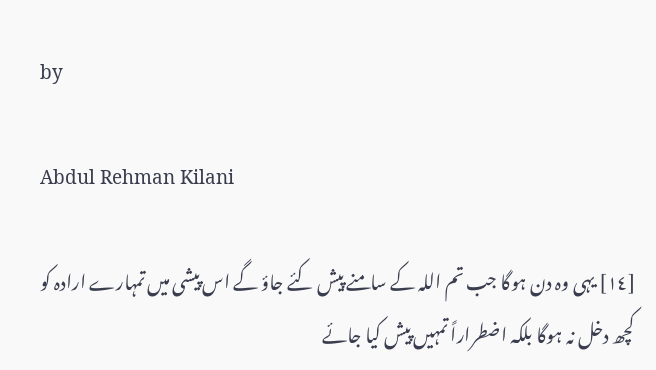by

Abdul Rehman Kilani

[١٤] یہی وہ دن ہوگا جب تم اللہ کے سامنے پیش کئے جاؤ گے اس پیشی میں تمہارے ارادہ کو کچھ دخل نہ ہوگا بلکہ اضطراراً تمہیں پیش کیا جائے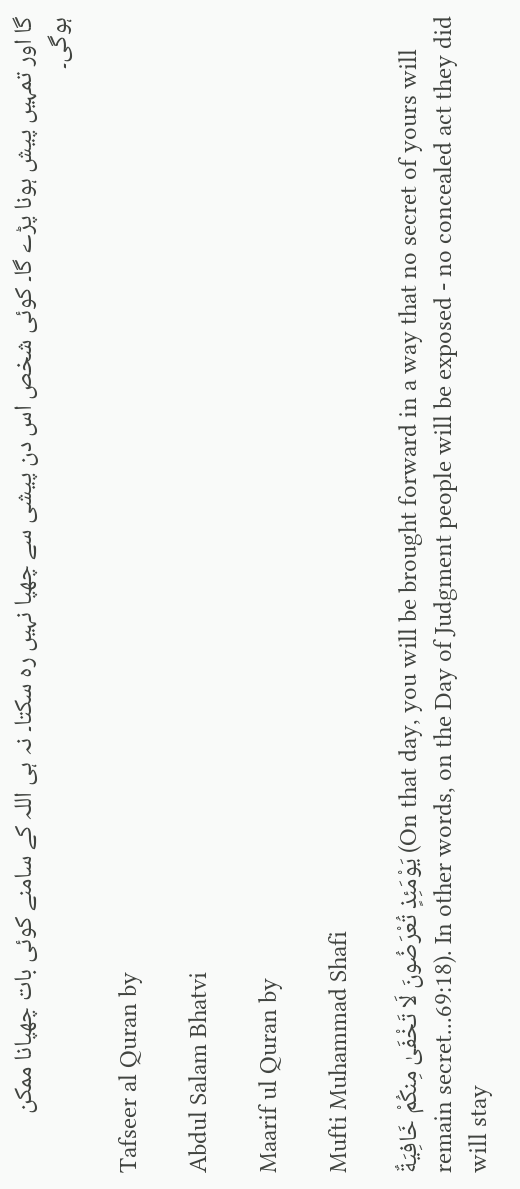گا اور تمہیں پیش ہونا پڑے گا۔ کوئی شخص اس دن پیشی سے چھپا نہیں رہ سکتا۔ نہ ہی اللہ کے سامنے کوئی بات چھپانا ممکن ہوگی۔

Tafseer al Quran by

Abdul Salam Bhatvi

Maarif ul Quran by

Mufti Muhammad Shafi

يَوْمَئِذٍ تُعْرَ‌ضُونَ لَا تَخْفَىٰ مِنكُمْ خَافِيَةٌ (On that day, you will be brought forward in a way that no secret of yours will remain secret...69:18). In other words, on the Day of Judgment people will be exposed - no concealed act they did will stay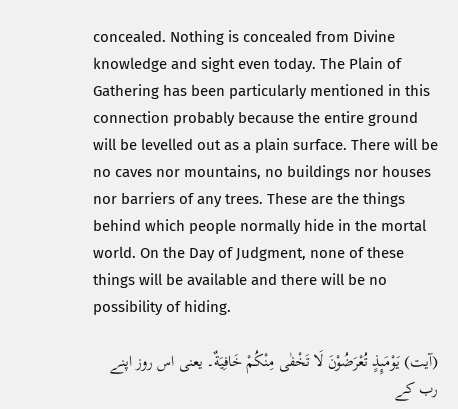concealed. Nothing is concealed from Divine knowledge and sight even today. The Plain of Gathering has been particularly mentioned in this connection probably because the entire ground will be levelled out as a plain surface. There will be no caves nor mountains, no buildings nor houses nor barriers of any trees. These are the things behind which people normally hide in the mortal world. On the Day of Judgment, none of these things will be available and there will be no possibility of hiding.

(آیت) يَوْمَىِٕذٍ تُعْرَضُوْنَ لَا تَخْفٰى مِنْكُمْ خَافِيَةٌ۔ یعنی اس روز اپنے رب کے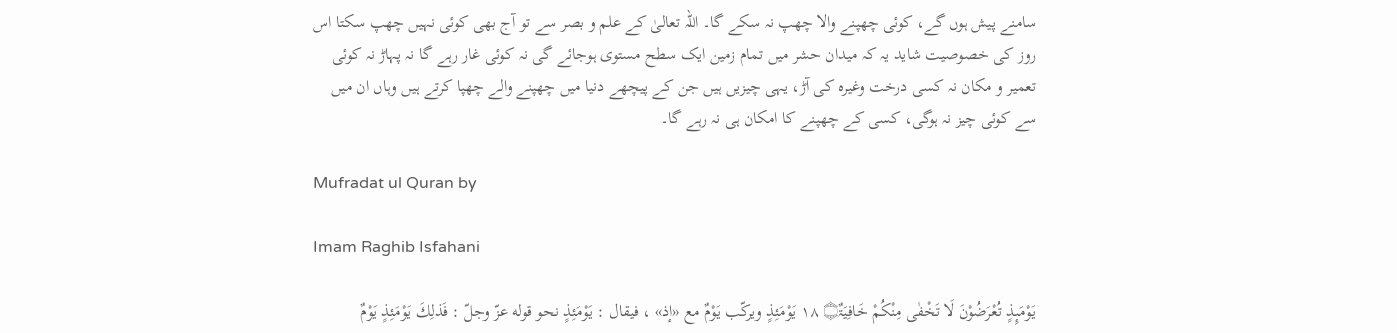سامنے پیش ہوں گے، کوئی چھپنے والا چھپ نہ سکے گا۔ اللہ تعالیٰ کے علم و بصر سے تو آج بھی کوئی نہیں چھپ سکتا اس روز کی خصوصیت شاید یہ کہ میدان حشر میں تمام زمین ایک سطح مستوی ہوجائے گی نہ کوئی غار رہے گا نہ پہاڑ نہ کوئی تعمیر و مکان نہ کسی درخت وغیرہ کی آڑ، یہی چیزیں ہیں جن کے پیچھے دنیا میں چھپنے والے چھپا کرتے ہیں وہاں ان میں سے کوئی چیز نہ ہوگی، کسی کے چھپنے کا امکان ہی نہ رہے گا۔

Mufradat ul Quran by

Imam Raghib Isfahani

يَوْمَىِٕذٍ تُعْرَضُوْنَ لَا تَخْفٰى مِنْكُمْ خَافِيَۃٌ۝ ١٨ يَوْمَئِذٍ ويركّب يَوْمٌ مع «إذ» ، فيقال : يَوْمَئِذٍ نحو قوله عزّ وجلّ : فَذلِكَ يَوْمَئِذٍ يَوْمٌ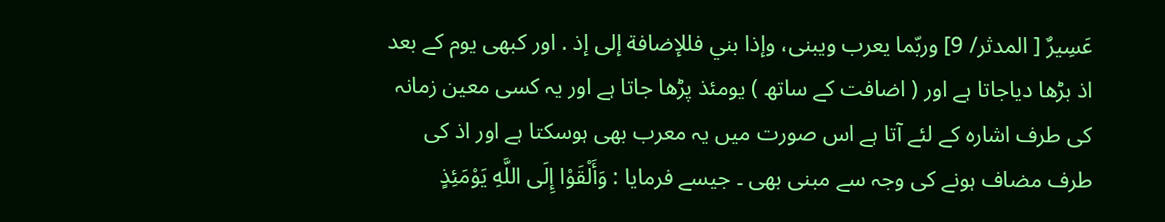عَسِيرٌ [ المدثر/ 9] وربّما يعرب ويبنی، وإذا بني فللإضافة إلى إذ . اور کبھی یوم کے بعد اذ بڑھا دیاجاتا ہے اور ( اضافت کے ساتھ ) یومئذ پڑھا جاتا ہے اور یہ کسی معین زمانہ کی طرف اشارہ کے لئے آتا ہے اس صورت میں یہ معرب بھی ہوسکتا ہے اور اذ کی طرف مضاف ہونے کی وجہ سے مبنی بھی ۔ جیسے فرمایا : وَأَلْقَوْا إِلَى اللَّهِ يَوْمَئِذٍ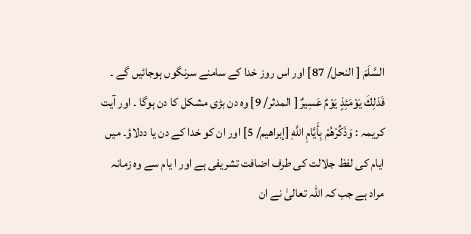السَّلَمَ [ النحل/ 87] اور اس روز خدا کے سامنے سرنگوں ہوجائیں گے ۔ فَذلِكَ يَوْمَئِذٍ يَوْمٌ عَسِيرٌ [ المدثر/ 9] وہ دن بڑی مشکل کا دن ہوگا ۔ اور آیت کریمہ : وَذَكِّرْهُمْ بِأَيَّامِ اللَّهِ [إبراهيم/ 5] اور ان کو خدا کے دن یا ددلاؤ۔ میں ایام کی لفظ جلالت کی طرف اضافت تشریفی ہے اور ا یام سے وہ زمانہ مراد ہے جب کہ اللہ تعالیٰ نے ان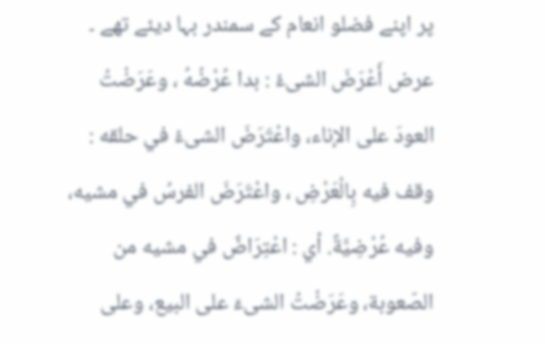پر اپنے فضلو انعام کے سمندر بہا دیئے تھے ۔ عرض أَعْرَضَ الشیءُ : بدا عُرْضُهُ ، وعَرَضْتُ العودَ علی الإناء، واعْتَرَضَ الشیءُ في حلقه : وقف فيه بِالْعَرْضِ ، واعْتَرَضَ الفرسُ في مشيه، وفيه عُرْضِيَّةٌ. أي : اعْتِرَاضٌ في مشيه من الصّعوبة، وعَرَضْتُ الشیءَ علی البیع، وعلی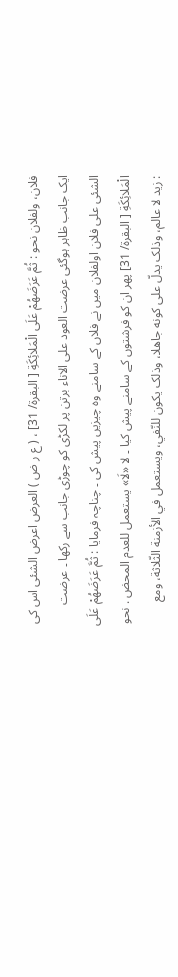فلان، ولفلان نحو : ثُمَّ عَرَضَهُمْ عَلَى الْمَلائِكَةِ [ البقرة/ 31] ، ( ع ر ض ) العرض اعرض الشئی اس کی ایک جانب ظاہر ہوگئی عرضت العود علی الاناء برتن پر لکڑی کو چوڑی جانب سے رکھا ۔ عرضت الشئی علی فلان اولفلان میں نے فلاں کے سامنے وہ چیزیں پیش کی ۔ چناچہ فرمایا : ثُمَّ عَرَضَهُمْ عَلَى الْمَلائِكَةِ [ البقرة/ 31] پھر ان کو فرشتوں کے سامنے پیش کیا ۔ لا «لَا» يستعمل للعدم المحض . نحو : زيد لا عالم، وذلک يدلّ علی كونه جاهلا، وذلک يكون للنّفي، ويستعمل في الأزمنة الثّلاثة، ومع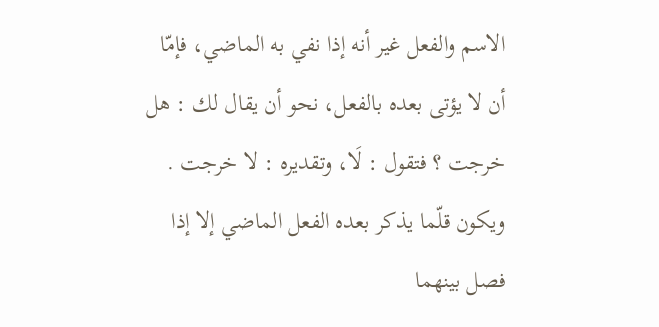الاسم والفعل غير أنه إذا نفي به الماضي، فإمّا أن لا يؤتی بعده بالفعل، نحو أن يقال لك : هل خرجت ؟ فتقول : لَا، وتقدیره : لا خرجت . ويكون قلّما يذكر بعده الفعل الماضي إلا إذا فصل بينهما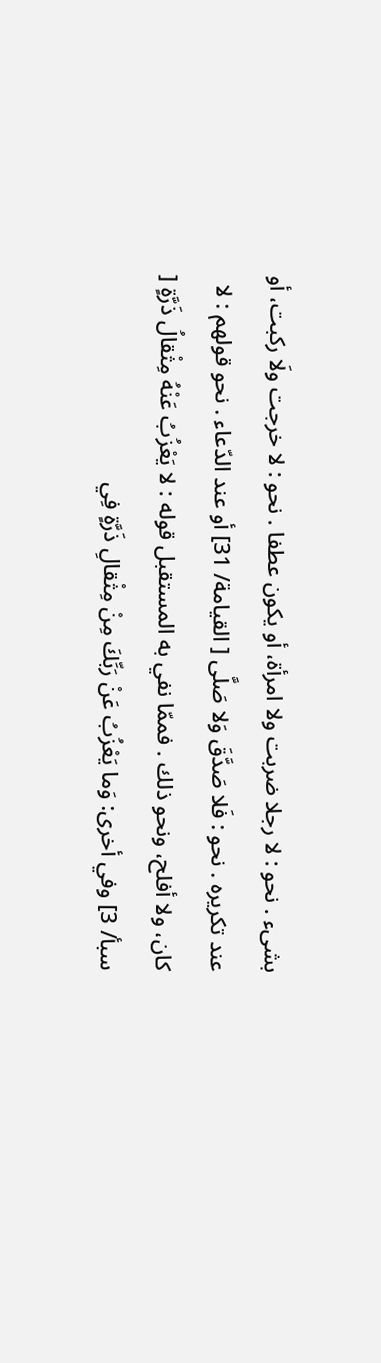بشیء . نحو : لا رجلا ضربت ولا امرأة، أو يكون عطفا . نحو : لا خرجت ولَا رکبت، أو عند تكريره . نحو : فَلا صَدَّقَ وَلا صَلَّى [ القیامة/ 31] أو عند الدّعاء . نحو قولهم : لا کان، ولا أفلح، ونحو ذلك . فممّا نفي به المستقبل قوله : لا يَعْزُبُ عَنْهُ مِثْقالُ ذَرَّةٍ [ سبأ/ 3] وفي أخری: وَما يَعْزُبُ عَنْ رَبِّكَ مِنْ مِثْقالِ ذَرَّةٍ فِي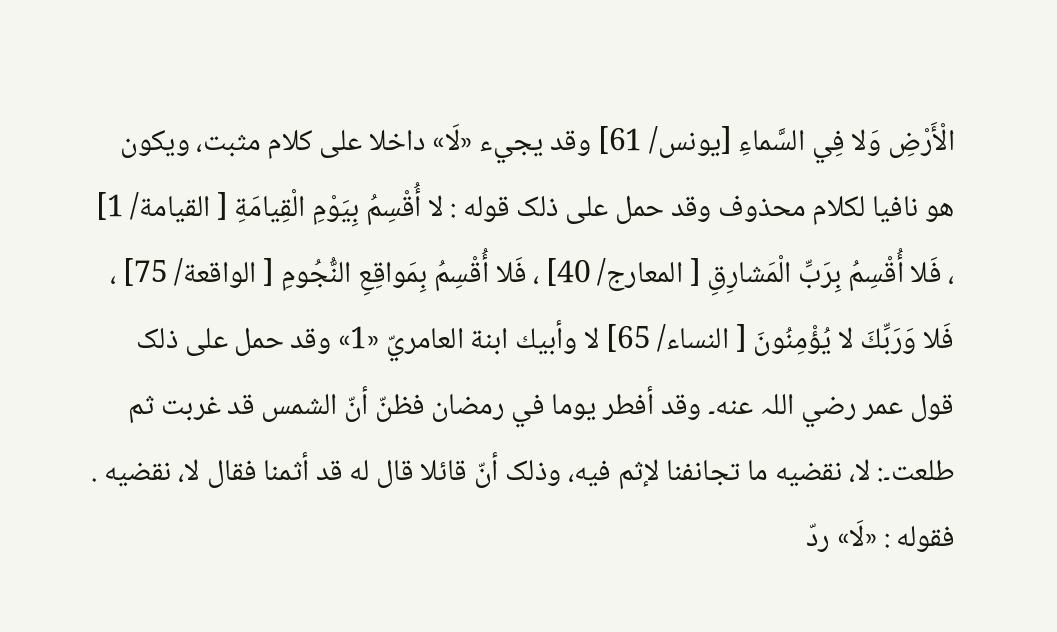الْأَرْضِ وَلا فِي السَّماءِ [يونس/ 61] وقد يجيء «لَا» داخلا علی کلام مثبت، ويكون هو نافیا لکلام محذوف وقد حمل علی ذلک قوله : لا أُقْسِمُ بِيَوْمِ الْقِيامَةِ [ القیامة/ 1] ، فَلا أُقْسِمُ بِرَبِّ الْمَشارِقِ [ المعارج/ 40] ، فَلا أُقْسِمُ بِمَواقِعِ النُّجُومِ [ الواقعة/ 75] ، فَلا وَرَبِّكَ لا يُؤْمِنُونَ [ النساء/ 65] لا وأبيك ابنة العامريّ «1» وقد حمل علی ذلک قول عمر رضي اللہ عنه۔ وقد أفطر يوما في رمضان فظنّ أنّ الشمس قد غربت ثم طلعت۔: لا، نقضيه ما تجانفنا لإثم فيه، وذلک أنّ قائلا قال له قد أثمنا فقال لا، نقضيه . فقوله : «لَا» ردّ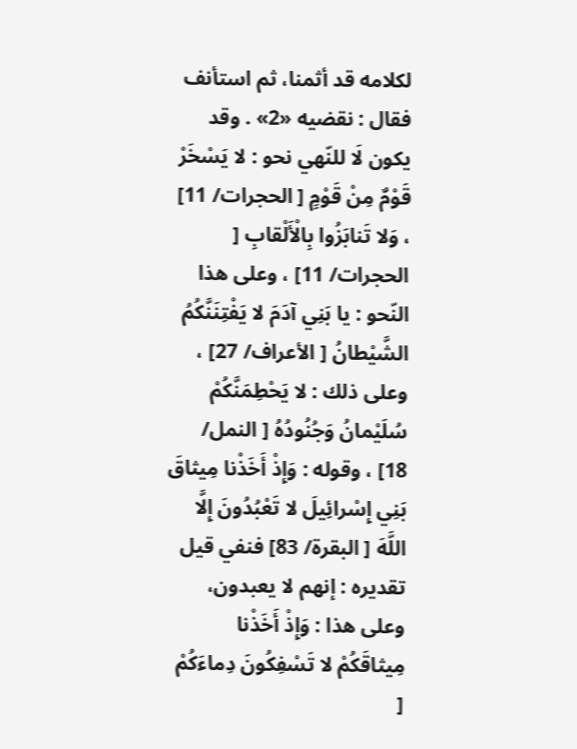لکلامه قد أثمنا، ثم استأنف فقال : نقضيه «2» . وقد يكون لَا للنّهي نحو : لا يَسْخَرْ قَوْمٌ مِنْ قَوْمٍ [ الحجرات/ 11] ، وَلا تَنابَزُوا بِالْأَلْقابِ [ الحجرات/ 11] ، وعلی هذا النّحو : يا بَنِي آدَمَ لا يَفْتِنَنَّكُمُ الشَّيْطانُ [ الأعراف/ 27] ، وعلی ذلك : لا يَحْطِمَنَّكُمْ سُلَيْمانُ وَجُنُودُهُ [ النمل/ 18] ، وقوله : وَإِذْ أَخَذْنا مِيثاقَ بَنِي إِسْرائِيلَ لا تَعْبُدُونَ إِلَّا اللَّهَ [ البقرة/ 83] فنفي قيل تقدیره : إنهم لا يعبدون، وعلی هذا : وَإِذْ أَخَذْنا مِيثاقَكُمْ لا تَسْفِكُونَ دِماءَكُمْ [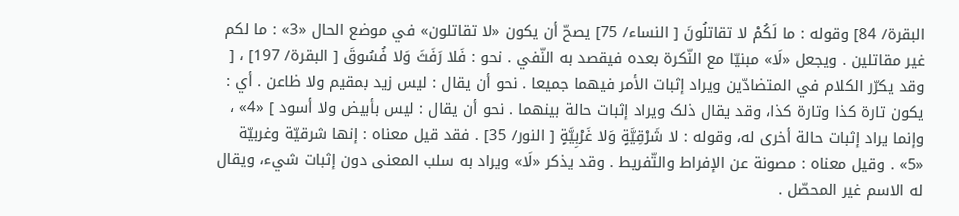البقرة/ 84] وقوله : ما لَكُمْ لا تقاتلُونَ [ النساء/ 75] يصحّ أن يكون «لا تقاتلون» في موضع الحال «3» : ما لکم غير مقاتلین . ويجعل «لَا» مبنيّا مع النّكرة بعده فيقصد به النّفي . نحو : فَلا رَفَثَ وَلا فُسُوقَ [ البقرة/ 197] ، [ وقد يكرّر الکلام في المتضادّين ويراد إثبات الأمر فيهما جمیعا . نحو أن يقال : ليس زيد بمقیم ولا ظاعن . أي : يكون تارة كذا وتارة كذا، وقد يقال ذلک ويراد إثبات حالة بينهما . نحو أن يقال : ليس بأبيض ولا أسود ] «4» ، وإنما يراد إثبات حالة أخری له، وقوله : لا شَرْقِيَّةٍ وَلا غَرْبِيَّةٍ [ النور/ 35] . فقد قيل معناه : إنها شرقيّة وغربيّة «5» . وقیل معناه : مصونة عن الإفراط والتّفریط . وقد يذكر «لَا» ويراد به سلب المعنی دون إثبات شيء، ويقال له الاسم غير المحصّل .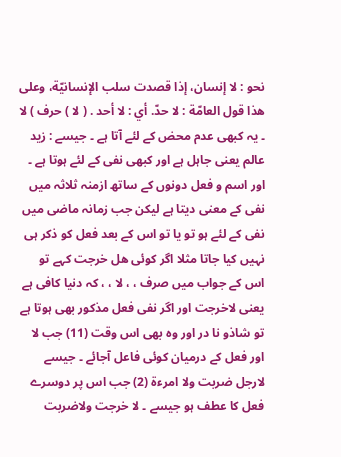نحو : لا إنسان، إذا قصدت سلب الإنسانيّة، وعلی هذا قول العامّة : لا حدّ. أي : لا أحد . ( لا ) حرف ) لا ۔ یہ کبھی عدم محض کے لئے آتا ہے ۔ جیسے : زید عالم یعنی جاہل ہے اور کبھی نفی کے لئے ہوتا ہے ۔ اور اسم و فعل دونوں کے ساتھ ازمنہ ثلاثہ میں نفی کے معنی دیتا ہے لیکن جب زمانہ ماضی میں نفی کے لئے ہو تو یا تو اس کے بعد فعل کو ذکر ہی نہیں کیا جاتا مثلا اگر کوئی ھل خرجت کہے تو اس کے جواب میں صرف ، ، لا ، ، کہ دنیا کافی ہے یعنی لاخرجت اور اگر نفی فعل مذکور بھی ہوتا ہے تو شاذو نا در اور وہ بھی اس وقت (11) جب لا اور فعل کے درمیان کوئی فاعل آجائے ۔ جیسے لارجل ضربت ولا امرءۃ (2) جب اس پر دوسرے فعل کا عطف ہو جیسے ۔ لا خرجت ولاضربت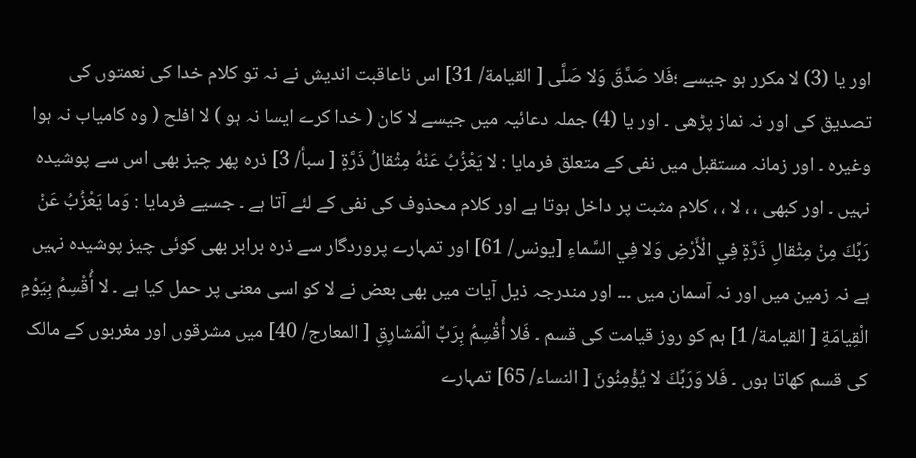اور یا (3) لا مکرر ہو جیسے ؛فَلا صَدَّقَ وَلا صَلَّى [ القیامة/ 31] اس ناعاقبت اندیش نے نہ تو کلام خدا کی نعمتوں کی تصدیق کی اور نہ نماز پڑھی ۔ اور یا (4) جملہ دعائیہ میں جیسے لا کان ( خدا کرے ایسا نہ ہو ) لا افلح ( وہ کامیاب نہ ہوا وغیرہ ۔ اور زمانہ مستقبل میں نفی کے متعلق فرمایا : لا يَعْزُبُ عَنْهُ مِثْقالُ ذَرَّةٍ [ سبأ/ 3] ذرہ پھر چیز بھی اس سے پوشیدہ نہیں ۔ اور کبھی ، ، لا ، ، کلام مثبت پر داخل ہوتا ہے اور کلام محذوف کی نفی کے لئے آتا ہے ۔ جسیے فرمایا : وَما يَعْزُبُ عَنْ رَبِّكَ مِنْ مِثْقالِ ذَرَّةٍ فِي الْأَرْضِ وَلا فِي السَّماءِ [يونس/ 61] اور تمہارے پروردگار سے ذرہ برابر بھی کوئی چیز پوشیدہ نہیں ہے نہ زمین میں اور نہ آسمان میں ۔۔۔ اور مندرجہ ذیل آیات میں بھی بعض نے لا کو اسی معنی پر حمل کیا ہے ۔ لا أُقْسِمُ بِيَوْمِ الْقِيامَةِ [ القیامة/ 1] ہم کو روز قیامت کی قسم ۔ فَلا أُقْسِمُ بِرَبِّ الْمَشارِقِ [ المعارج/ 40] میں مشرقوں اور مغربوں کے مالک کی قسم کھاتا ہوں ۔ فَلا وَرَبِّكَ لا يُؤْمِنُونَ [ النساء/ 65] تمہارے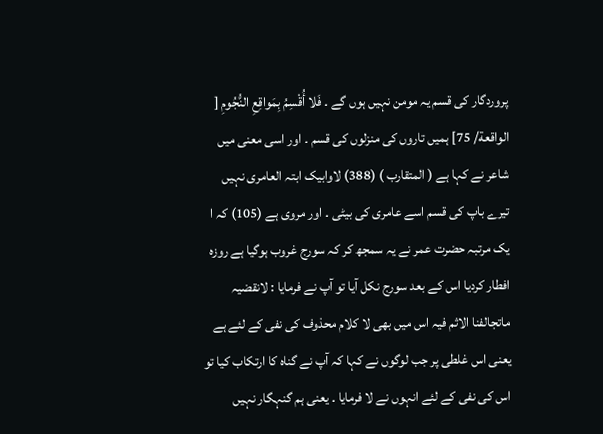پروردگار کی قسم یہ مومن نہیں ہوں گے ۔ فَلا أُقْسِمُ بِمَواقِعِ النُّجُومِ [ الواقعة/ 75] ہمیں تاروں کی منزلوں کی قسم ۔ اور اسی معنی میں شاعر نے کہا ہے ( المتقارب ) (388) لاوابیک ابتہ العامری نہیں تیرے باپ کی قسم اسے عامری کی بیٹی ۔ اور مروی ہے (105) کہ ا یک مرتبہ حضرت عمر نے یہ سمجھ کر کہ سورج غروب ہوگیا ہے روزہ افطار کردیا اس کے بعد سورج نکل آیا تو آپ نے فرمایا : لانقضیہ ماتجالفنا الاثم فیہ اس میں بھی لا کلام محذوف کی نفی کے لئے ہے یعنی اس غلطی پر جب لوگوں نے کہا کہ آپ نے گناہ کا ارتکاب کیا تو اس کی نفی کے لئے انہوں نے لا فرمایا ۔ یعنی ہم گنہگار نہیں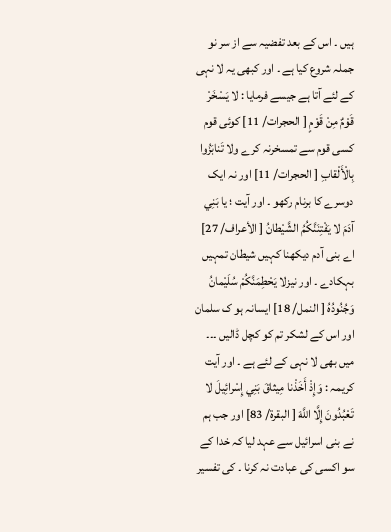ہیں ۔ اس کے بعد تفضیہ سے از سر نو جملہ شروع کیا ہے ۔ اور کبھی یہ لا نہی کے لئے آتا ہے جیسے فرمایا : لا يَسْخَرْ قَوْمٌ مِنْ قَوْمٍ [ الحجرات/ 11] کوئی قوم کسی قوم سے تمسخرنہ کرے ولا تَنابَزُوا بِالْأَلْقابِ [ الحجرات/ 11] اور نہ ایک دوسرے کا برنام رکھو ۔ اور آیت ؛ يا بَنِي آدَمَ لا يَفْتِنَنَّكُمُ الشَّيْطانُ [ الأعراف/ 27] اے بنی آدم دیکھنا کہیں شیطان تمہیں بہکادے ۔ اور نیزلا يَحْطِمَنَّكُمْ سُلَيْمانُ وَجُنُودُهُ [ النمل/ 18] ایسانہ ہو ک سلمان اور اس کے لشکر تم کو کچل ڈالیں ۔۔۔ میں بھی لا نہی کے لئے ہے ۔ اور آیت کریمہ : وَإِذْ أَخَذْنا مِيثاقَ بَنِي إِسْرائِيلَ لا تَعْبُدُونَ إِلَّا اللَّهَ [ البقرة/ 83] اور جب ہم نے بنی اسرائیل سے عہد لیا کہ خدا کے سو اکسی کی عبادت نہ کرنا ۔ کی تفسیر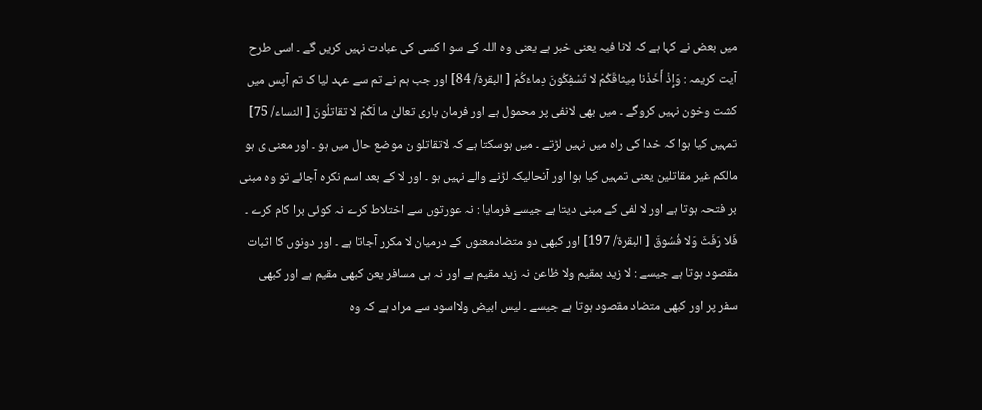میں بعض نے کہا ہے کہ لانا فیہ یعنی خبر ہے یعنی وہ اللہ کے سو ا کسی کی عبادت نہیں کریں گے ۔ اسی طرح آیت کریمہ : وَإِذْ أَخَذْنا مِيثاقَكُمْ لا تَسْفِكُونَ دِماءَكُمْ [ البقرة/ 84] اور جب ہم نے تم سے عہد لیا ک تم آپس میں کشت وخون نہیں کروگے ۔ میں بھی لانفی پر محمول ہے اور فرمان باری تعالیٰ ما لَكُمْ لا تقاتلُونَ [ النساء/ 75] تمہیں کیا ہوا کہ خدا کی راہ میں نہیں لڑتے ۔ میں ہوسکتا ہے کہ لاتقاتلو ن موضع حال میں ہو ۔ اور معنی ی ہو مالکم غیر مقاتلین یعنی تمہیں کیا ہوا اور آنحالیکہ لڑنے والے نہیں ہو ۔ اور لا کے بعد اسم نکرہ آجائے تو وہ مبنی بر فتحہ ہوتا ہے اور لا لفی کے مبنی دیتا ہے جیسے فرمایا : نہ عورتوں سے اختلاط کرے نہ کوئی برا کام کرے ۔ فَلا رَفَثَ وَلا فُسُوقَ [ البقرة/ 197] اور کبھی دو متضادمعنوں کے درمیان لا مکرر آجاتا ہے ۔ اور دونوں کا اثبات مقصود ہوتا ہے جیسے : لا زید بمقیم ولا ظاعن نہ زید مقیم ہے اور نہ ہی مسافر یعن کبھی مقیم ہے اور کبھی سفر پر اور کبھی متضاد مقصود ہوتا ہے جیسے ۔ لیس ابیض ولااسود سے مراد ہے کہ وہ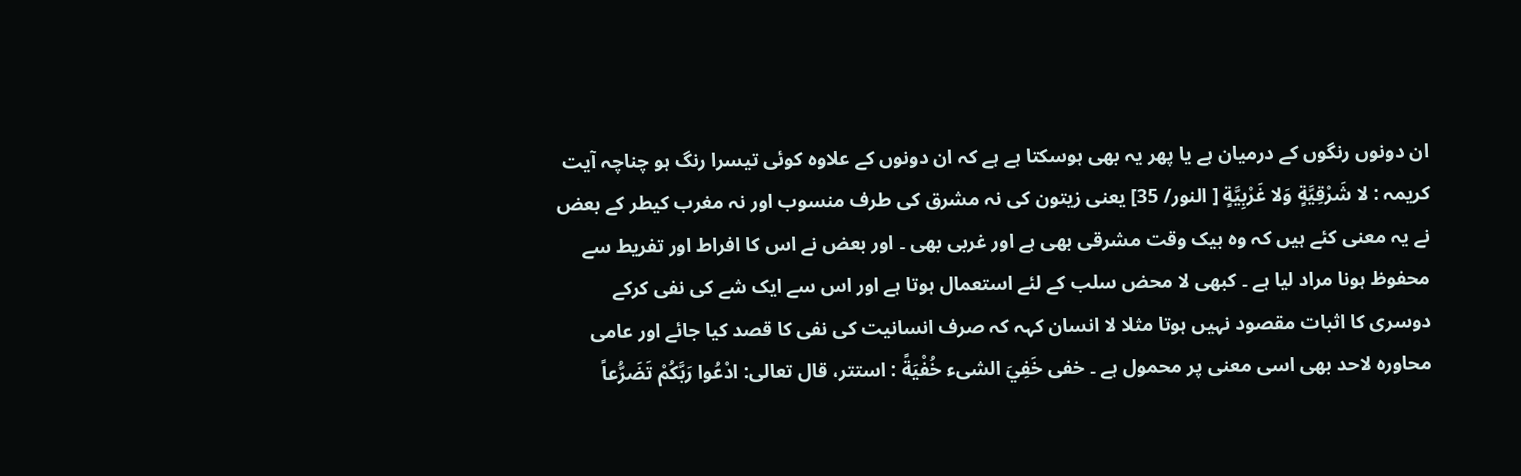ان دونوں رنگوں کے درمیان ہے یا پھر یہ بھی ہوسکتا ہے ہے کہ ان دونوں کے علاوہ کوئی تیسرا رنگ ہو چناچہ آیت کریمہ : لا شَرْقِيَّةٍ وَلا غَرْبِيَّةٍ [ النور/ 35] یعنی زیتون کی نہ مشرق کی طرف منسوب اور نہ مغرب کیطر کے بعض نے یہ معنی کئے ہیں کہ وہ بیک وقت مشرقی بھی ہے اور غربی بھی ۔ اور بعض نے اس کا افراط اور تفریط سے محفوظ ہونا مراد لیا ہے ۔ کبھی لا محض سلب کے لئے استعمال ہوتا ہے اور اس سے ایک شے کی نفی کرکے دوسری کا اثبات مقصود نہیں ہوتا مثلا لا انسان کہہ کہ صرف انسانیت کی نفی کا قصد کیا جائے اور عامی محاورہ لاحد بھی اسی معنی پر محمول ہے ۔ خفی خَفِيَ الشیء خُفْيَةً : استتر، قال تعالی: ادْعُوا رَبَّكُمْ تَضَرُّعاً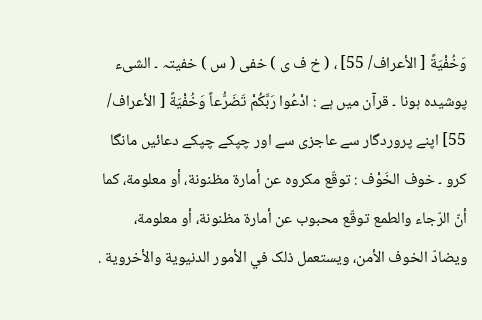وَخُفْيَةً [ الأعراف/ 55] ، ( خ ف ی ) خفی ( س ) خفیتہ ۔ الشیء پوشیدہ ہونا ۔ قرآن میں ہے : ادْعُوا رَبَّكُمْ تَضَرُّعاً وَخُفْيَةً [ الأعراف/ 55] اپنے پروردگار سے عاجزی سے اور چپکے چپکے دعائیں مانگا کرو ۔ خوف الخَوْف : توقّع مکروه عن أمارة مظنونة، أو معلومة، كما أنّ الرّجاء والطمع توقّع محبوب عن أمارة مظنونة، أو معلومة، ويضادّ الخوف الأمن، ويستعمل ذلک في الأمور الدنیوية والأخروية .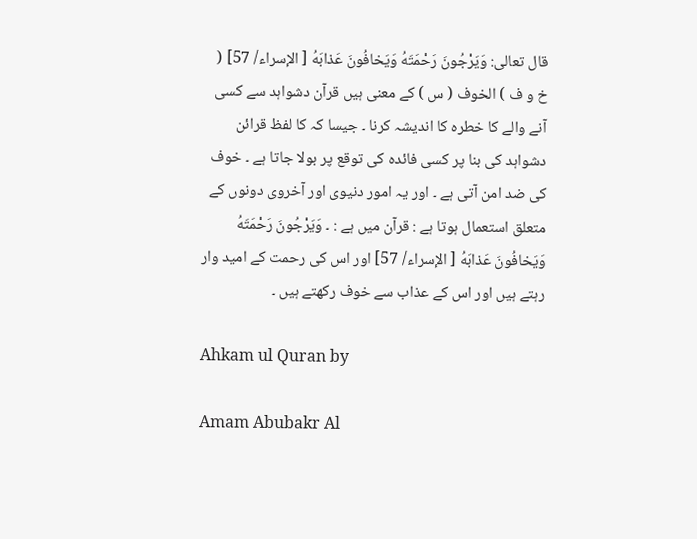قال تعالی: وَيَرْجُونَ رَحْمَتَهُ وَيَخافُونَ عَذابَهُ [ الإسراء/ 57] ( خ و ف ) الخوف ( س ) کے معنی ہیں قرآن دشواہد سے کسی آنے والے کا خطرہ کا اندیشہ کرنا ۔ جیسا کہ کا لفظ قرائن دشواہد کی بنا پر کسی فائدہ کی توقع پر بولا جاتا ہے ۔ خوف کی ضد امن آتی ہے ۔ اور یہ امور دنیوی اور آخروی دونوں کے متعلق استعمال ہوتا ہے : قرآن میں ہے : ۔ وَيَرْجُونَ رَحْمَتَهُ وَيَخافُونَ عَذابَهُ [ الإسراء/ 57] اور اس کی رحمت کے امید وار رہتے ہیں اور اس کے عذاب سے خوف رکھتے ہیں ۔

Ahkam ul Quran by

Amam Abubakr Al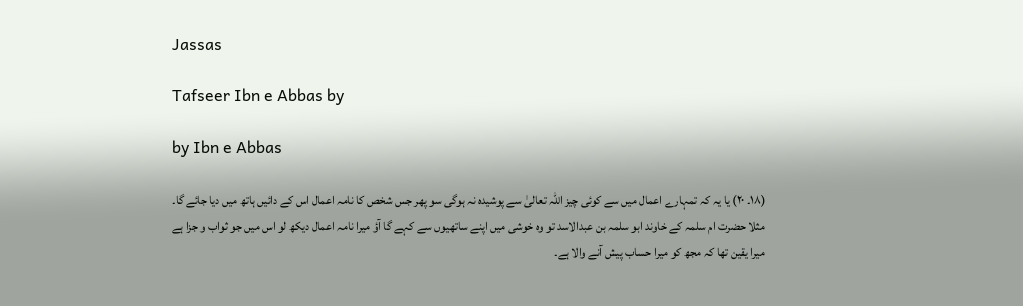Jassas

Tafseer Ibn e Abbas by

by Ibn e Abbas

(١٨۔ ٢٠) یا یہ کہ تمہارے اعمال میں سے کوئی چیز اللہ تعالیٰ سے پوشیدہ نہ ہوگی سو پھر جس شخص کا نامہ اعمال اس کے دائیں ہاتھ میں دیا جائے گا۔ مثلا حضرت ام سلمہ کے خاوند ابو سلمہ بن عبدالاسد تو وہ خوشی میں اپنے ساتھیوں سے کہے گا آؤ میرا نامہ اعمال دیکھ لو اس میں جو ثواب و جزا ہے میرا یقین تھا کہ مجھ کو میرا حساب پیش آنے والا ہے۔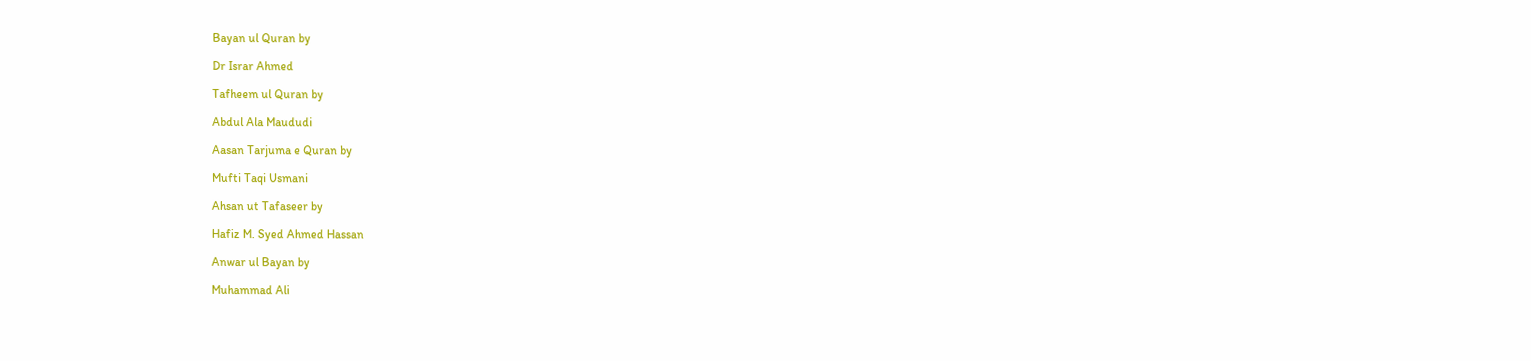Bayan ul Quran by

Dr Israr Ahmed

Tafheem ul Quran by

Abdul Ala Maududi

Aasan Tarjuma e Quran by

Mufti Taqi Usmani

Ahsan ut Tafaseer by

Hafiz M. Syed Ahmed Hassan

Anwar ul Bayan by

Muhammad Ali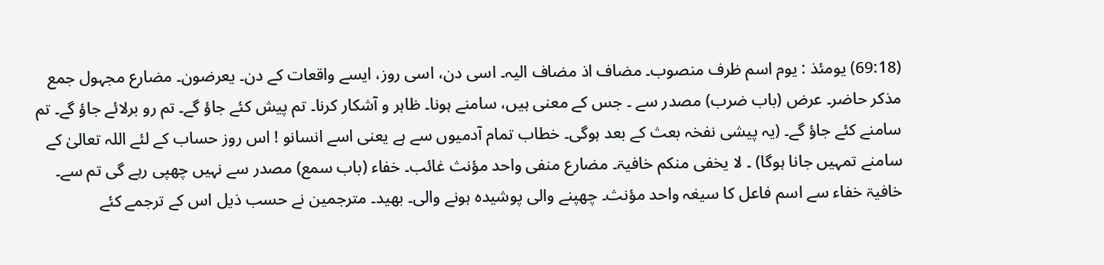(69:18) یومئذ : یوم اسم ظرف منصوب۔ مضاف اذ مضاف الیہ۔ اسی دن، اسی روز، ایسے واقعات کے دن۔ یعرضون۔ مضارع مجہول جمع مذکر حاضر۔ عرض (باب ضرب) مصدر سے ۔ جس کے معنی ہیں، سامنے ہونا۔ ظاہر و آشکار کرنا۔ تم پیش کئے جاؤ گے۔ تم رو برلائے جاؤ گے۔ تم سامنے کئے جاؤ گے۔ (یہ پیشی نفخہ بعث کے بعد ہوگی۔ خطاب تمام آدمیوں سے ہے یعنی اسے انسانو ! اس روز حساب کے لئے اللہ تعالیٰ کے سامنے تمہیں جانا ہوگا) ۔ لا یخفی منکم خافیۃ۔ مضارع منفی واحد مؤنث غائب۔ خفاء (باب سمع) مصدر سے نہیں چھپی رہے گی تم سے۔ خافیۃ خفاء سے اسم فاعل کا سیغہ واحد مؤنث۔ چھپنے والی پوشیدہ ہونے والی۔ بھید۔ مترجمین نے حسب ذیل اس کے ترجمے کئے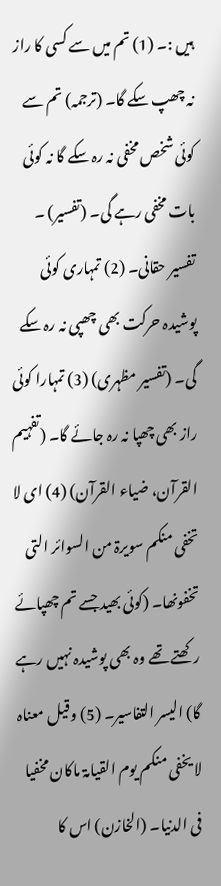ہیں :۔ (1) تم میں سے کسی کا راز نہ چھپ سکے گا۔ (ترجمہ) تم سے کوئی شخص مخفی نہ رہ سکے گا نہ کوئی بات مخفی رہے گی۔ (تفسیر) ۔ تفسیر حقانی۔ (2) تمہاری کوئی پوشیدہ حرکت بھی چھپی نہ رہ سکے گی۔ (تفسیر مظہری) (3) تمہارا کوئی راز بھی چھپا نہ رہ جائے گا۔ (تفہیم القرآن، ضیاء القرآن) (4) ای لا تخفی منکم سویرۃ من السوائر التی تخفونھا۔ (کوئی بھید جسے تم چھپائے رکھتے تھے وہ بھی پوشیدہ نہیں رہے گا) الیسر التفاسیر۔ (5) وقیل معناہ لا یخفی منکم یوم القیامۃ ماکان مخفیا فی الدنیا۔ (الخازن) اس کا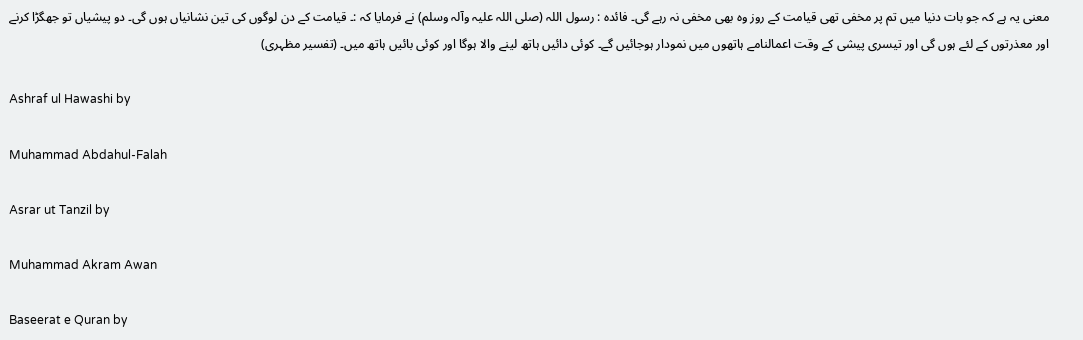معنی یہ ہے کہ جو بات دنیا میں تم پر مخفی تھی قیامت کے روز وہ بھی مخفی نہ رہے گی۔ فائدہ : رسول اللہ (صلی اللہ علیہ وآلہ وسلم) نے فرمایا کہ :۔ قیامت کے دن لوگوں کی تین نشانیاں ہوں گی۔ دو پیشیاں تو جھگڑا کرنے اور معذرتوں کے لئے ہوں گی اور تیسری پیشی کے وقت اعمالنامے ہاتھوں میں نمودار ہوجائیں گے۔ کوئی دائیں ہاتھ لینے والا ہوگا اور کوئی بائیں ہاتھ میں۔ (تفسیر مظہری)

Ashraf ul Hawashi by

Muhammad Abdahul-Falah

Asrar ut Tanzil by

Muhammad Akram Awan

Baseerat e Quran by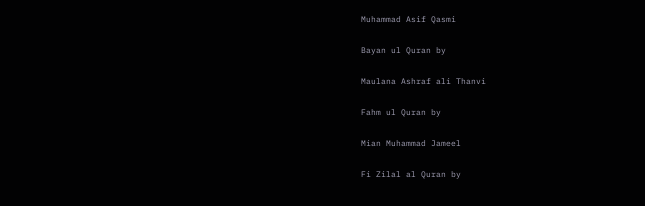Muhammad Asif Qasmi

Bayan ul Quran by

Maulana Ashraf ali Thanvi

Fahm ul Quran by

Mian Muhammad Jameel

Fi Zilal al Quran by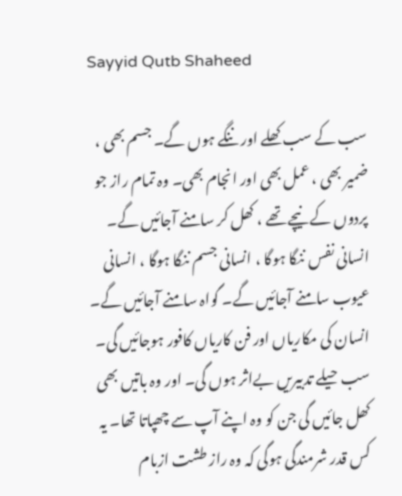Sayyid Qutb Shaheed

سب کے سب کھلے اور ننگے ہوں گے۔ جسم بھی ، ضمیر بھی ، عمل بھی اور انجام بھی۔ وہ تمام راز جو پردوں کے نیچے تھے ، کھل کر سامنے آجائیں گے۔ انسانی نفس ننگا ہوگا ، انسانی جسم ننگا ہوگا ، انسانی عیوب سامنے آجائیں گے۔ گواہ سامنے آجائیں گے۔ انسان کی مکاریاں اور فن کاریاں کافور ہوجائیں گی۔ سب حیلے تدبیریں بےاثر ہوں گی۔ اور وہ باتیں بھی کھل جائیں گی جن کو وہ اپنے آپ سے چھپاتا تھا۔ یہ کس قدر شرمندگی ہوگی کہ وہ راز طشت ازبام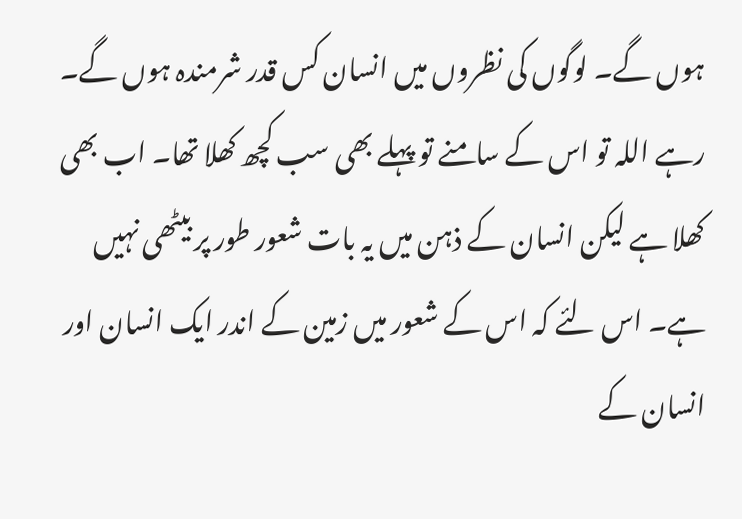ہوں گے۔ لوگوں کی نظروں میں انسان کس قدر شرمندہ ہوں گے۔ رہے اللہ تو اس کے سامنے تو پہلے بھی سب کچھ کھلا تھا۔ اب بھی کھلا ہے لیکن انسان کے ذہن میں یہ بات شعور طور پر بیٹھی نہیں ہے۔ اس لئے کہ اس کے شعور میں زمین کے اندر ایک انسان اور انسان کے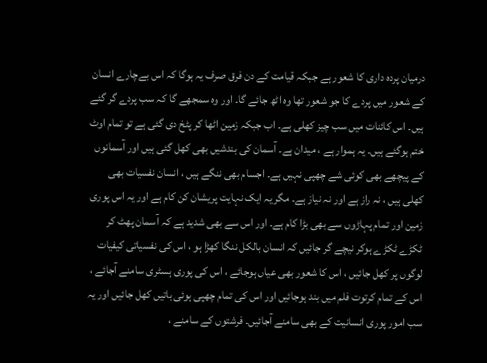درمیان پردہ داری کا شعور ہے جبکہ قیامت کے دن فرق صرف یہ ہوگا کہ اس بےچارے انسان کے شعور میں پردے کا جو شعور تھا وہ اٹھ جائے گا۔ اور وہ سمجھے گا کہ سب پردے گر گئے ہیں۔ اس کائنات میں سب چیز کھلی ہے۔ اب جبکہ زمین اٹھا کر پٹخ دی گئی ہے تو تمام اوٹ ختم ہوگئے ہیں۔ یہ ہموار ہے ، میدان ہے۔ آسمان کی بندشیں بھی کھل گئی ہیں اور آسمانوں کے پیچھے بھی کوئی شے چھپی نہیں ہے۔ اجسام بھی ننگے ہیں ، انسان نفسیات بھی کھلی ہیں ، نہ راز ہے اور نہ نیاز ہے۔ مگر یہ ایک نہایت پریشان کن کام ہے اور یہ اس پوری زمین اور تمام پہاڑوں سے بھی بڑا کام ہے۔ اور اس سے بھی شدید ہے کہ آسمان پھٹ کر ٹکڑے ٹکڑے ہوکر نیچے گر جائیں کہ انسان بالکل ننگا کھڑا ہو ، اس کی نفسیاتی کیفیات لوگوں پر کھل جائیں ، اس کا شعور بھی عیاں ہوجائے ، اس کی پوری ہسٹری سامنے آجائے ، اس کے تمام کرتوت فلم میں بند ہوجائیں اور اس کی تمام چھپی ہوئی باتیں کھل جائیں اور یہ سب امور پوری انسانیت کے بھی سامنے آجائیں۔ فرشتوں کے سامنے ،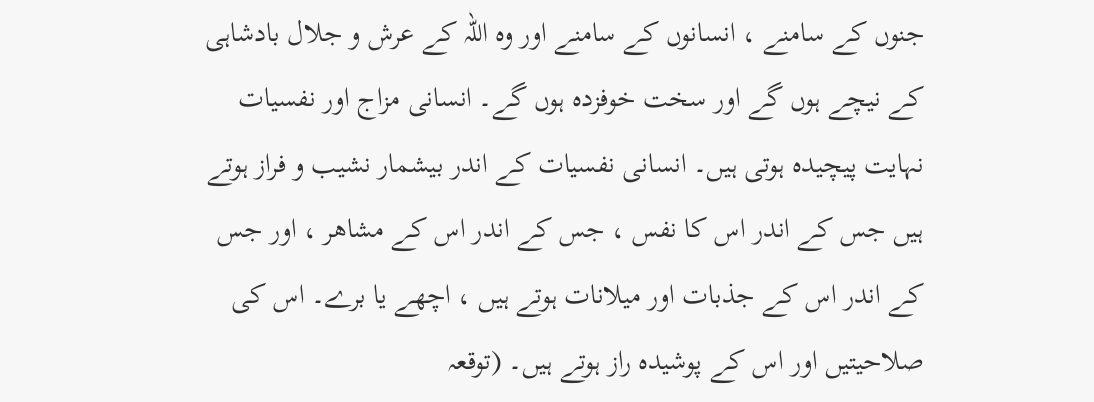جنوں کے سامنے ، انسانوں کے سامنے اور وہ اللہ کے عرش و جلال بادشاہی کے نیچے ہوں گے اور سخت خوفزدہ ہوں گے۔ انسانی مزاج اور نفسیات نہایت پیچیدہ ہوتی ہیں۔ انسانی نفسیات کے اندر بیشمار نشیب و فراز ہوتے ہیں جس کے اندر اس کا نفس ، جس کے اندر اس کے مشاھر ، اور جس کے اندر اس کے جذبات اور میلانات ہوتے ہیں ، اچھے یا برے۔ اس کی صلاحیتیں اور اس کے پوشیدہ راز ہوتے ہیں۔ (توقعہ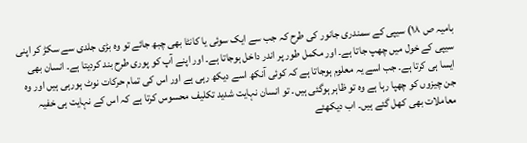بامیہ ص ١٨) سیپی کے سمندری جانور کی طرح کہ جب سے ایک سوئی یا کانٹا بھی چبھ جائے تو وہ بڑی جلدی سے سکڑ کر اپنی سیپی کے خول میں چھپ جاتا ہے۔ اور مکمل طور پر اندر داخل ہوجاتا ہے۔ اور اپنے آپ کو پوری طرح بند کردیتا ہے۔ انسان بھی ایسا ہی کرتا ہے۔ جب اسے یہ معلوم ہوجاتا ہے کہ کوئی آنکھ اسے دیکھ رہی ہے اور اس کی تمام حرکات نوٹ ہورہی ہیں اور وہ جن چیزوں کو چھپا رہا ہے وہ تو ظاہر ہوگئی ہیں۔ تو انسان نہایت شدید تکلیف محسوس کرتا ہے کہ اس کے نہایت ہی خفیہ معاملات بھی کھل گئے ہیں۔ اب دیکھئے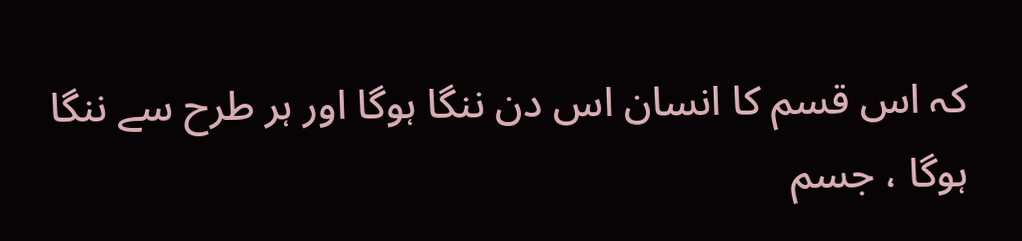کہ اس قسم کا انسان اس دن ننگا ہوگا اور ہر طرح سے ننگا ہوگا ، جسم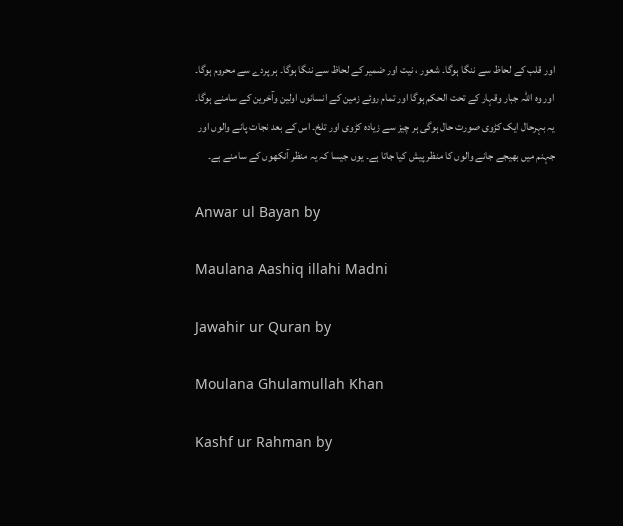اور قلب کے لحاظ سے ننگا ہوگا۔ شعور ، نیت اور ضمیر کے لحاظ سے ننگا ہوگا۔ ہر پردے سے محروم ہوگا۔ اور وہ اللہ جبار وقہار کے تحت الحکم ہوگا اور تمام روئے زمین کے انسانوں اولین وآخرین کے سامنے ہوگا۔ یہ بہرحال ایک کڑوی صورت حال ہوگی ہر چیز سے زیادہ کڑوی اور تلخ۔ اس کے بعد نجات پانے والوں اور جہنم میں بھیجے جانے والوں کا منظر پیش کیا جاتا ہے۔ یوں جیسا کہ یہ منظر آنکھوں کے سامنے ہے۔

Anwar ul Bayan by

Maulana Aashiq illahi Madni

Jawahir ur Quran by

Moulana Ghulamullah Khan

Kashf ur Rahman by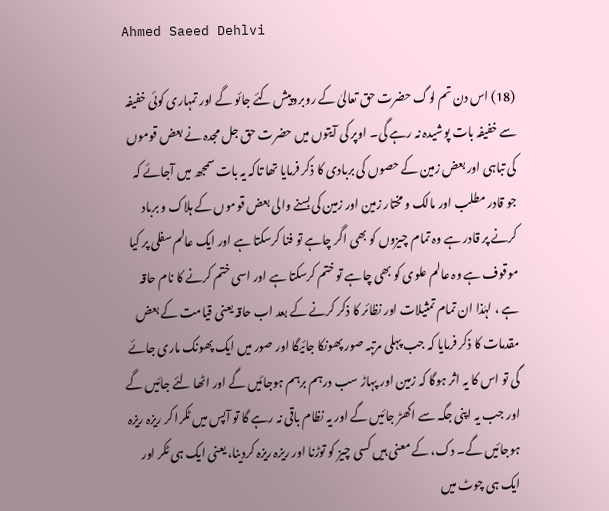Ahmed Saeed Dehlvi

(18) اس دن تم لوگ حضرت حق تعالیٰ کے روبروپیش کئے جائو گے اور تمہاری کوئی خفیفہ سے خفیفہ بات پوشیدہ نہ رہے گی۔ اوپر کی آیتوں میں حضرت حق جل مجدہ نے بعض قوموں کی تباہی اور بعض زمین کے حصوں کی بربادی کا ذکر فرمایا تھا تاکہ یہ بات سمجھ میں آجائے کہ جو قادر مطلب اور مالک و مختار زمین اور زمین کی بسنے والی بعض قوموں کے ہلاک و برباد کرنے پر قادر ہے وہ تمام چیزوں کو بھی اگر چاہے تو فنا کرسکتا ہے اور ایک عالم سفلی پر کیا موقوف ہے وہ عالم علوی کو بھی چاہے تو ختم کرسکتا ہے اور اسی ختم کرنے کا نام حاقہ ہے ، لہٰذا ان تمام تمثیلات اور نظائر کا ذکر کرنے کے بعد اب حاقہ یعنی قیامت کے بعض مقدمات کا ذکر فرمایا کہ جب پہلی مرتبہ صور پھونکا جائیگا اور صور میں ایک پھونک ماری جائے گی تو اس کا یہ اثر ہوگا کہ زمین اور پہاڑ سب درہم برہم ہوجائیں گے اور اٹھا لئے جائیں گے اور جب یہ اپنی جگہ سے اکھڑ جائیں گے اور یہ نظام باقی نہ رہے گا تو آپس میں ٹکرا کر ریزہ ریزہ ہوجائیں گے۔ دک، کے معنی ہیں کسی چیز کو توڑنا اور ریزہ ریزہ کردینا، یعنی ایک ہی ٹکر اور ایک ہی چوٹ میں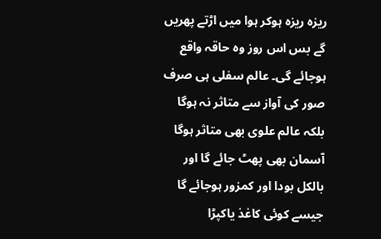ریزہ ریزہ ہوکر ہوا میں اڑتے پھریں گے بس اس روز وہ حاقہ واقع ہوجائے گی۔ عالم سفلی ہی صرف صور کی آواز سے متاثر نہ ہوگا بلکہ عالم علوی بھی متاثر ہوگا آسمان بھی پھٹ جائے گا اور بالکل بودا اور کمزور ہوجائے گا جیسے کوئی کاغذ یاکپڑا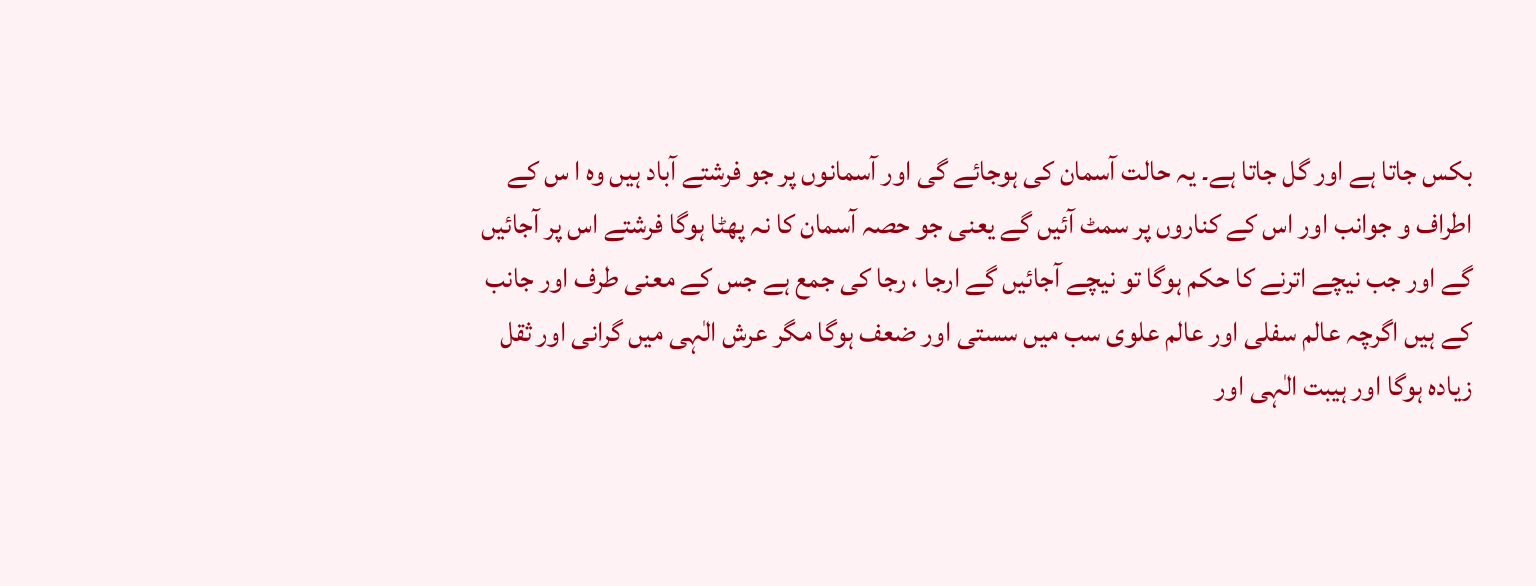بکس جاتا ہے اور گل جاتا ہے۔ یہ حالت آسمان کی ہوجائے گی اور آسمانوں پر جو فرشتے آباد ہیں وہ ا س کے اطراف و جوانب اور اس کے کناروں پر سمٹ آئیں گے یعنی جو حصہ آسمان کا نہ پھٹا ہوگا فرشتے اس پر آجائیں گے اور جب نیچے اترنے کا حکم ہوگا تو نیچے آجائیں گے ارجا ، رجا کی جمع ہے جس کے معنی طرف اور جانب کے ہیں اگرچہ عالم سفلی اور عالم علوی سب میں سستی اور ضعف ہوگا مگر عرش الٰہی میں گرانی اور ثقل زیادہ ہوگا اور ہیبت الٰہی اور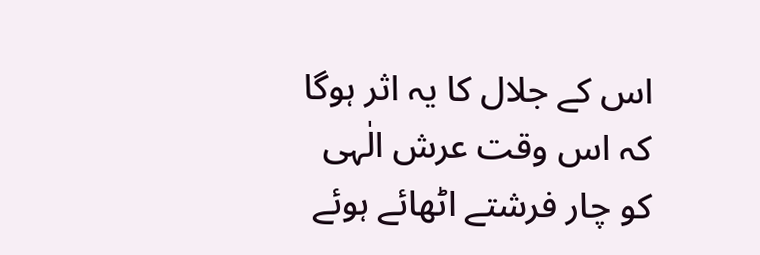اس کے جلال کا یہ اثر ہوگا کہ اس وقت عرش الٰہی کو چار فرشتے اٹھائے ہوئے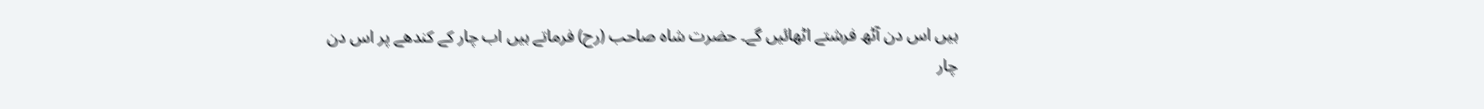ہیں اس دن آٹھ فرشتے اٹھائیں گے۔ حضرت شاہ صاحب (رح) فرماتے ہیں اب چار کے کندھے پر اس دن چار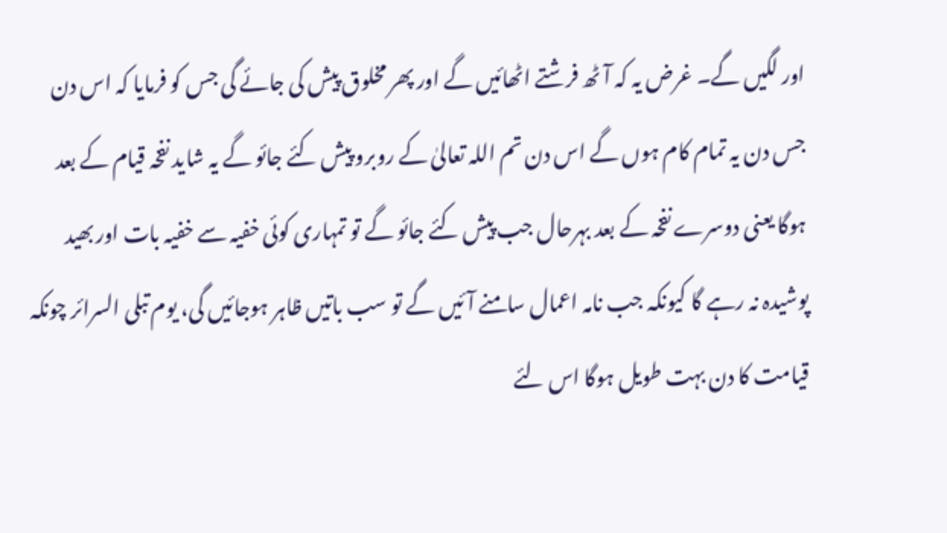اور لگیں گے۔ غرض یہ کہ آٹھ فرشتے اٹھائیں گے اور پھر مخلوق پیش کی جائے گی جس کو فرمایا کہ اس دن جس دن یہ تمام کام ہوں گے اس دن تم اللہ تعالیٰ کے روبرو پیش کئے جائو گے یہ شاید نفخہ قیام کے بعد ہوگا یعنی دوسرے نفخہ کے بعد بہرحال جب پیش کئے جائو گے تو تمہاری کوئی خفیہ سے خفیہ بات اور بھید پوشیدہ نہ رہے گا کیونکہ جب نامہ اعمال سامنے آئیں گے تو سب باتیں ظاہر ہوجائیں گی، یوم تبلی السرائر چونکہ قیامت کا دن بہت طویل ہوگا اس لئے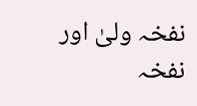نفخہ ولیٰ اور نفخہ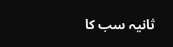ثانیہ سب کا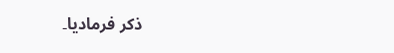ذکر فرمادیا۔